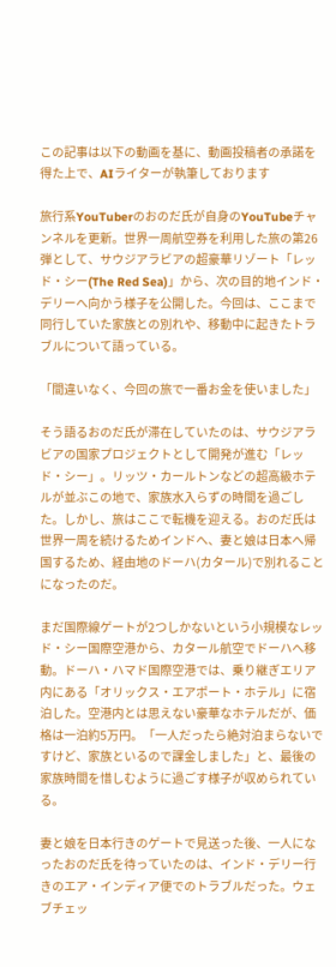この記事は以下の動画を基に、動画投稿者の承諾を得た上で、AIライターが執筆しております

旅行系YouTuberのおのだ氏が自身のYouTubeチャンネルを更新。世界一周航空券を利用した旅の第26弾として、サウジアラビアの超豪華リゾート「レッド・シー(The Red Sea)」から、次の目的地インド・デリーへ向かう様子を公開した。今回は、ここまで同行していた家族との別れや、移動中に起きたトラブルについて語っている。

「間違いなく、今回の旅で一番お金を使いました」

そう語るおのだ氏が滞在していたのは、サウジアラビアの国家プロジェクトとして開発が進む「レッド・シー」。リッツ・カールトンなどの超高級ホテルが並ぶこの地で、家族水入らずの時間を過ごした。しかし、旅はここで転機を迎える。おのだ氏は世界一周を続けるためインドへ、妻と娘は日本へ帰国するため、経由地のドーハ(カタール)で別れることになったのだ。

まだ国際線ゲートが2つしかないという小規模なレッド・シー国際空港から、カタール航空でドーハへ移動。ドーハ・ハマド国際空港では、乗り継ぎエリア内にある「オリックス・エアポート・ホテル」に宿泊した。空港内とは思えない豪華なホテルだが、価格は一泊約5万円。「一人だったら絶対泊まらないですけど、家族といるので課金しました」と、最後の家族時間を惜しむように過ごす様子が収められている。

妻と娘を日本行きのゲートで見送った後、一人になったおのだ氏を待っていたのは、インド・デリー行きのエア・インディア便でのトラブルだった。ウェブチェッ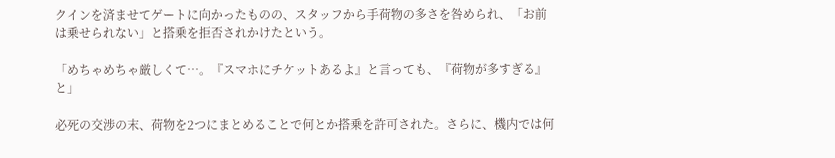クインを済ませてゲートに向かったものの、スタッフから手荷物の多さを咎められ、「お前は乗せられない」と搭乗を拒否されかけたという。

「めちゃめちゃ厳しくて…。『スマホにチケットあるよ』と言っても、『荷物が多すぎる』と」

必死の交渉の末、荷物を2つにまとめることで何とか搭乗を許可された。さらに、機内では何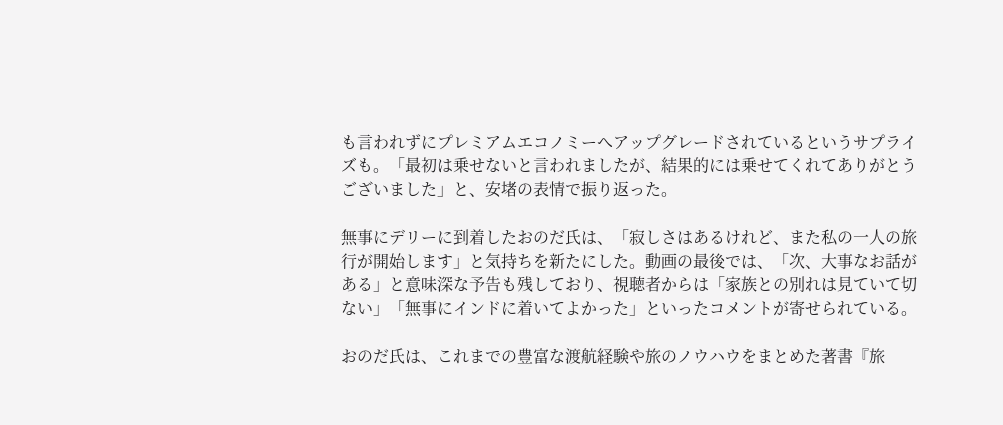も言われずにプレミアムエコノミーへアップグレードされているというサプライズも。「最初は乗せないと言われましたが、結果的には乗せてくれてありがとうございました」と、安堵の表情で振り返った。

無事にデリーに到着したおのだ氏は、「寂しさはあるけれど、また私の一人の旅行が開始します」と気持ちを新たにした。動画の最後では、「次、大事なお話がある」と意味深な予告も残しており、視聴者からは「家族との別れは見ていて切ない」「無事にインドに着いてよかった」といったコメントが寄せられている。

おのだ氏は、これまでの豊富な渡航経験や旅のノウハウをまとめた著書『旅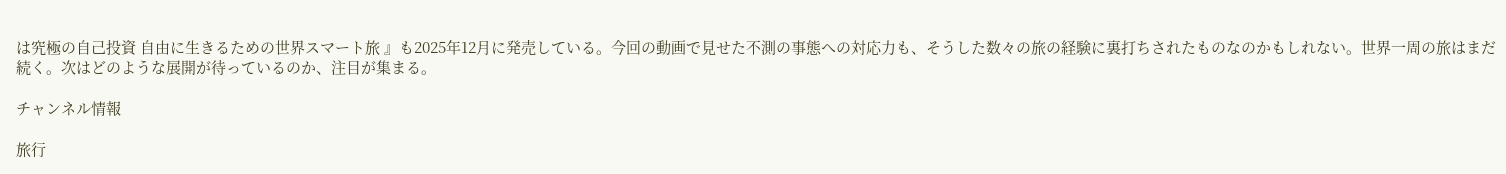は究極の自己投資 自由に生きるための世界スマート旅 』も2025年12月に発売している。今回の動画で見せた不測の事態への対応力も、そうした数々の旅の経験に裏打ちされたものなのかもしれない。世界一周の旅はまだ続く。次はどのような展開が待っているのか、注目が集まる。

チャンネル情報

旅行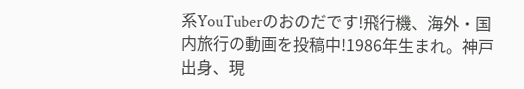系YouTuberのおのだです!飛行機、海外・国内旅行の動画を投稿中!1986年生まれ。神戸出身、現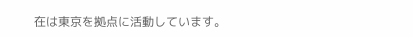在は東京を拠点に活動しています。